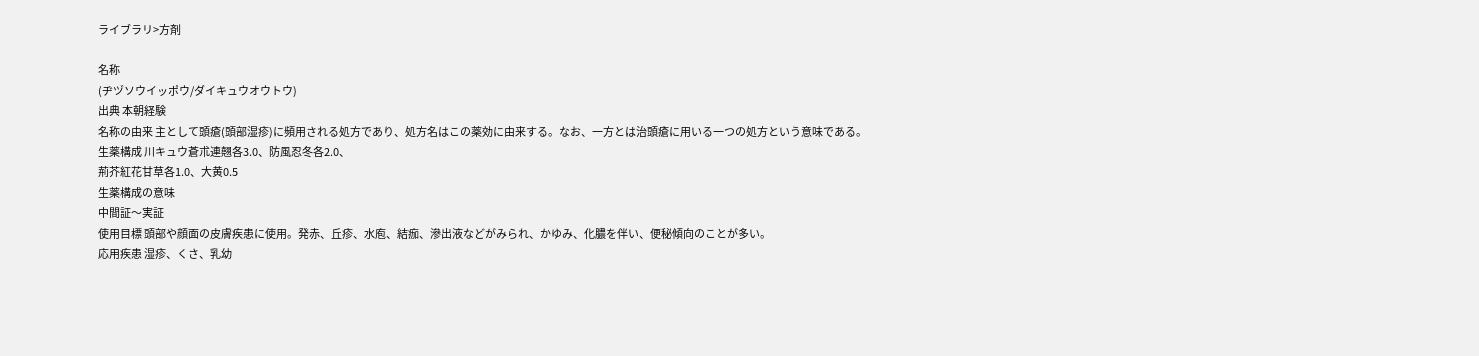ライブラリ>方剤

名称
(ヂヅソウイッポウ/ダイキュウオウトウ)
出典 本朝経験
名称の由来 主として頭瘡(頭部湿疹)に頻用される処方であり、処方名はこの薬効に由来する。なお、一方とは治頭瘡に用いる一つの処方という意味である。
生薬構成 川キュウ蒼朮連翹各3.0、防風忍冬各2.0、
荊芥紅花甘草各1.0、大黄0.5
生薬構成の意味
中間証〜実証
使用目標 頭部や顔面の皮膚疾患に使用。発赤、丘疹、水庖、結痂、滲出液などがみられ、かゆみ、化膿を伴い、便秘傾向のことが多い。
応用疾患 湿疹、くさ、乳幼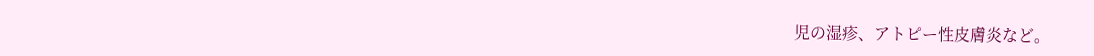児の湿疹、アトピー性皮膚炎など。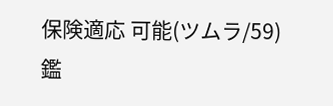保険適応 可能(ツムラ/59)
鑑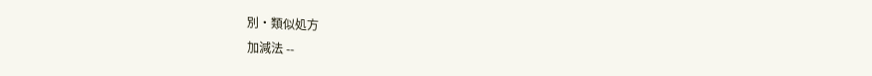別・類似処方
加減法 --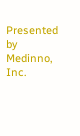Presented by Medinno, Inc.